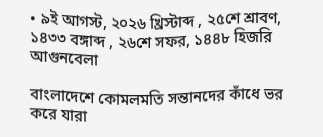• ৯ই আগস্ট, ২০২৬ খ্রিস্টাব্দ , ২৫শে শ্রাবণ, ১৪৩৩ বঙ্গাব্দ , ২৬শে সফর, ১৪৪৮ হিজরি
আগুনবেলা

বাংলাদেশে কোমলমতি সন্তানদের কাঁধে ভর করে যারা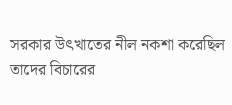সরকার উৎখাতের নীল নকশা করেছিল তাদের বিচারের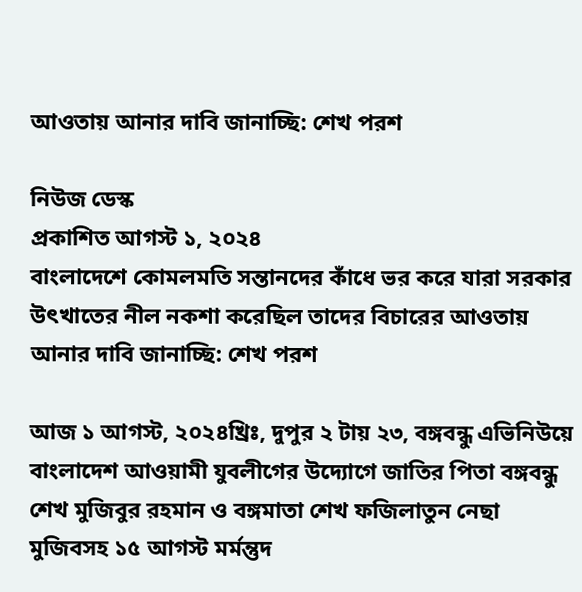আওতায় আনার দাবি জানাচ্ছি: শেখ পরশ

নিউজ ডেস্ক
প্রকাশিত আগস্ট ১, ২০২৪
বাংলাদেশে কোমলমতি সন্তানদের কাঁধে ভর করে যারা সরকার উৎখাতের নীল নকশা করেছিল তাদের বিচারের আওতায় আনার দাবি জানাচ্ছি: শেখ পরশ

আজ ১ আগস্ট, ২০২৪খ্রিঃ, দুপুর ২ টায় ২৩, বঙ্গবন্ধু এভিনিউয়ে বাংলাদেশ আওয়ামী যুবলীগের উদ্যোগে জাতির পিতা বঙ্গবন্ধু শেখ মুজিবুর রহমান ও বঙ্গমাতা শেখ ফজিলাতুন নেছা মুজিবসহ ১৫ আগস্ট মর্মন্তুদ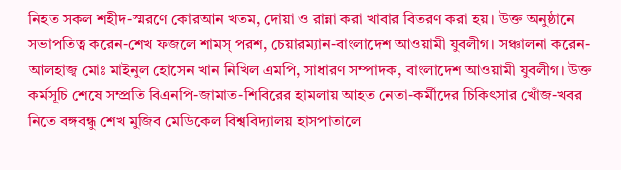নিহত সকল শহীদ-স্মরণে কোরআন খতম, দোয়া ও রান্না করা খাবার বিতরণ করা হয়। উক্ত অনুষ্ঠানে সভাপতিত্ব করেন-শেখ ফজলে শামস্ পরশ, চেয়ারম্যান-বাংলাদেশ আওয়ামী যুবলীগ। সঞ্চালনা করেন-আলহাজ্ব মোঃ মাইনুল হোসেন খান নিখিল এমপি, সাধারণ সম্পাদক, বাংলাদেশ আওয়ামী যুবলীগ। উক্ত কর্মসূচি শেষে সম্প্রতি বিএনপি-জামাত-শিবিরের হামলায় আহত নেতা-কর্মীদের চিকিৎসার খোঁজ-খবর নিতে বঙ্গবন্ধু শেখ মুজিব মেডিকেল বিশ্ববিদ্যালয় হাসপাতালে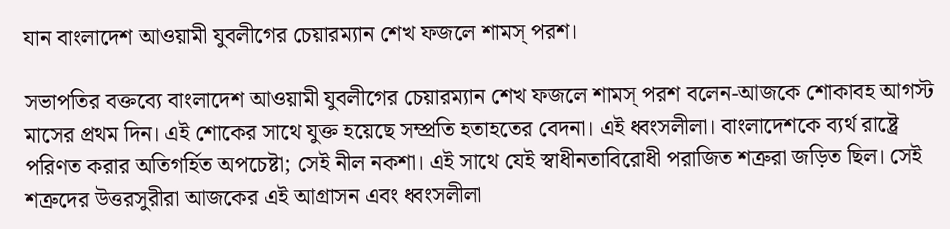যান বাংলাদেশ আওয়ামী যুবলীগের চেয়ারম্যান শেখ ফজলে শামস্ পরশ।

সভাপতির বক্তব্যে বাংলাদেশ আওয়ামী যুবলীগের চেয়ারম্যান শেখ ফজলে শামস্ পরশ বলেন-আজকে শোকাবহ আগস্ট মাসের প্রথম দিন। এই শোকের সাথে যুক্ত হয়েছে সম্প্রতি হতাহতের বেদনা। এই ধ্বংসলীলা। বাংলাদেশকে ব্যর্থ রাষ্ট্রে পরিণত করার অতিগর্হিত অপচেষ্টা; সেই নীল নকশা। এই সাথে যেই স্বাধীনতাবিরোধী পরাজিত শত্রুরা জড়িত ছিল। সেই শত্রুদের উত্তরসুরীরা আজকের এই আগ্রাসন এবং ধ্বংসলীলা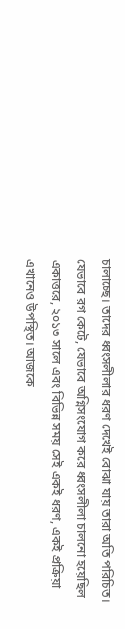চালাচ্ছে। তাদের ধ্বংসলীলার ধরণ দেখেই বোঝা যায় তারা অতি পরিচিত। যেভাবে রগ কেটে, যেভাবে অগ্নিসংযোগ করে ধ্বংসলীলা চালনো হয়েছিল একাত্তরে, ২০১৩ সালে এবং বিভিন্ন সময় সেই একই ধরণ, একই প্রক্রিয়া এখানেও উপস্থিত। আজকে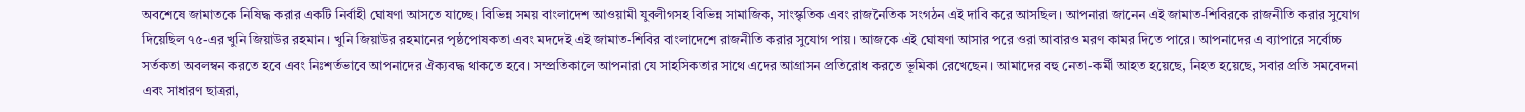অবশেষে জামাতকে নিষিদ্ধ করার একটি নির্বাহী ঘোষণা আসতে যাচ্ছে। বিভিন্ন সময় বাংলাদেশ আওয়ামী যুবলীগসহ বিভিন্ন সামাজিক, সাংস্কৃতিক এবং রাজনৈতিক সংগঠন এই দাবি করে আসছিল। আপনারা জানেন এই জামাত-শিবিরকে রাজনীতি করার সুযোগ দিয়েছিল ৭৫-এর খুনি জিয়াউর রহমান। খুনি জিয়াউর রহমানের পৃষ্ঠপোষকতা এবং মদদেই এই জামাত-শিবির বাংলাদেশে রাজনীতি করার সুযোগ পায়। আজকে এই ঘোষণা আসার পরে ওরা আবারও মরণ কামর দিতে পারে। আপনাদের এ ব্যাপারে সর্বোচ্চ সর্তকতা অবলম্বন করতে হবে এবং নিঃশর্তভাবে আপনাদের ঐক্যবদ্ধ থাকতে হবে। সম্প্রতিকালে আপনারা যে সাহসিকতার সাথে এদের আগ্রাসন প্রতিরোধ করতে ভূমিকা রেখেছেন। আমাদের বহু নেতা-কর্মী আহত হয়েছে, নিহত হয়েছে, সবার প্রতি সমবেদনা এবং সাধারণ ছাত্ররা,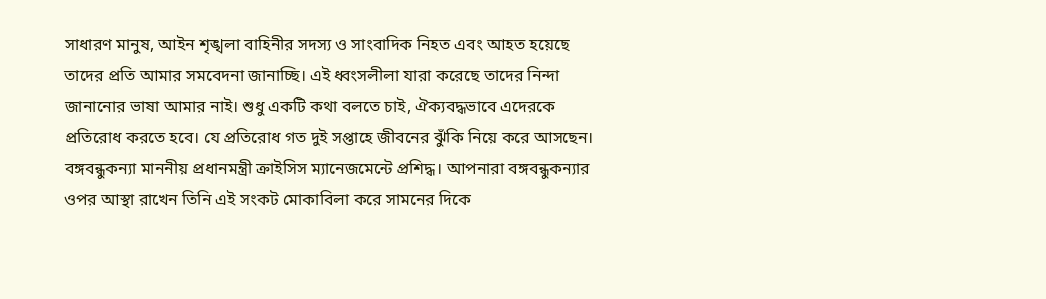সাধারণ মানুষ, আইন শৃঙ্খলা বাহিনীর সদস্য ও সাংবাদিক নিহত এবং আহত হয়েছে তাদের প্রতি আমার সমবেদনা জানাচ্ছি। এই ধ্বংসলীলা যারা করেছে তাদের নিন্দা জানানোর ভাষা আমার নাই। শুধু একটি কথা বলতে চাই, ঐক্যবদ্ধভাবে এদেরকে প্রতিরোধ করতে হবে। যে প্রতিরোধ গত দুই সপ্তাহে জীবনের ঝুঁকি নিয়ে করে আসছেন। বঙ্গবন্ধুকন্যা মাননীয় প্রধানমন্ত্রী ক্রাইসিস ম্যানেজমেন্টে প্রশিদ্ধ। আপনারা বঙ্গবন্ধুকন্যার ওপর আস্থা রাখেন তিনি এই সংকট মোকাবিলা করে সামনের দিকে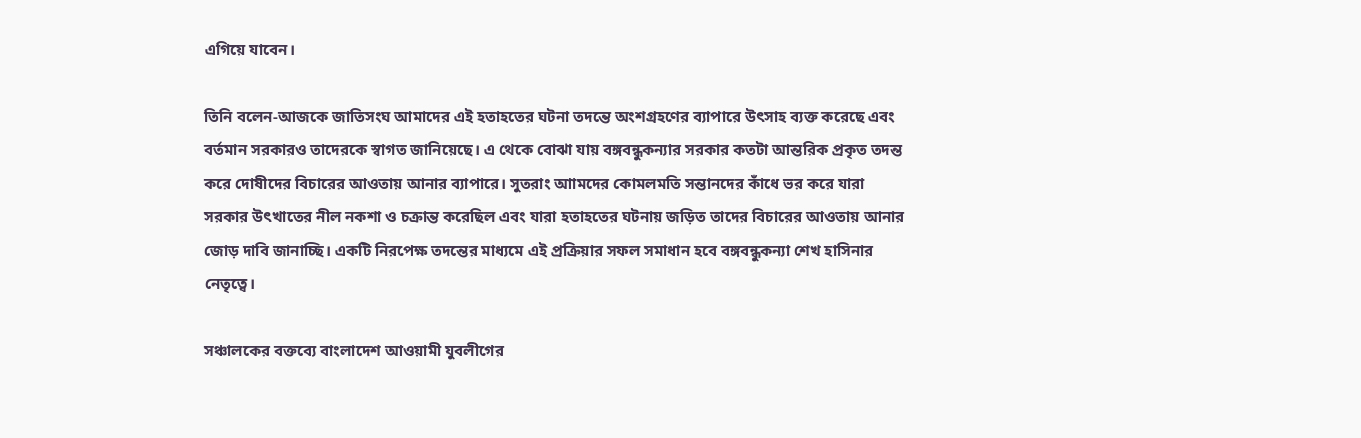এগিয়ে যাবেন।

তিনি বলেন-আজকে জাতিসংঘ আমাদের এই হতাহতের ঘটনা তদন্তে অংশগ্রহণের ব্যাপারে উৎসাহ ব্যক্ত করেছে এবং বর্তমান সরকারও তাদেরকে স্বাগত জানিয়েছে। এ থেকে বোঝা যায় বঙ্গবন্ধুকন্যার সরকার কতটা আন্তরিক প্রকৃত তদন্ত করে দোষীদের বিচারের আওতায় আনার ব্যাপারে। সুতরাং আামদের কোমলমতি সন্তানদের কাঁধে ভর করে যারা সরকার উৎখাতের নীল নকশা ও চক্রান্ত করেছিল এবং যারা হতাহতের ঘটনায় জড়িত তাদের বিচারের আওতায় আনার জোড় দাবি জানাচ্ছি। একটি নিরপেক্ষ তদন্তের মাধ্যমে এই প্রক্রিয়ার সফল সমাধান হবে বঙ্গবন্ধুকন্যা শেখ হাসিনার নেতৃত্বে।

সঞ্চালকের বক্তব্যে বাংলাদেশ আওয়ামী যুবলীগের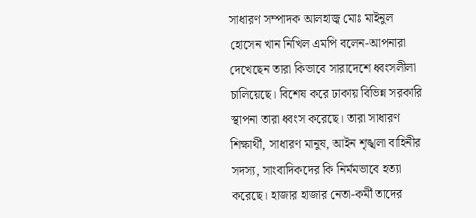সাধারণ সম্পাদক আলহাজ্ব মোঃ মাইনুল হোসেন খান নিখিল এমপি বলেন-আপনারা দেখেছেন তারা কিভাবে সারাদেশে ধ্বংসলীলা চালিয়েছে। বিশেষ করে ঢাকায় বিভিন্ন সরকারি স্থাপনা তারা ধ্বংস করেছে। তারা সাধারণ শিক্ষার্থী, সাধারণ মানুষ, আইন শৃঙ্খলা বাহিনীর সদস্য, সাংবাদিকদের কি নির্মমভাবে হত্যা করেছে। হাজার হাজার নেতা-কর্মী তাদের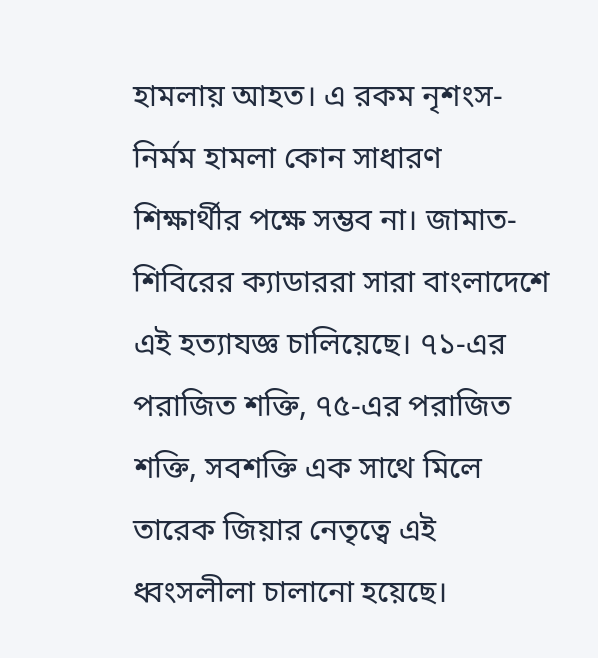হামলায় আহত। এ রকম নৃশংস-নির্মম হামলা কোন সাধারণ শিক্ষার্থীর পক্ষে সম্ভব না। জামাত-শিবিরের ক্যাডাররা সারা বাংলাদেশে এই হত্যাযজ্ঞ চালিয়েছে। ৭১-এর পরাজিত শক্তি, ৭৫-এর পরাজিত শক্তি, সবশক্তি এক সাথে মিলে তারেক জিয়ার নেতৃত্বে এই ধ্বংসলীলা চালানো হয়েছে।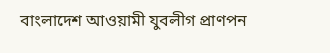বাংলাদেশ আওয়ামী যুবলীগ প্রাণপন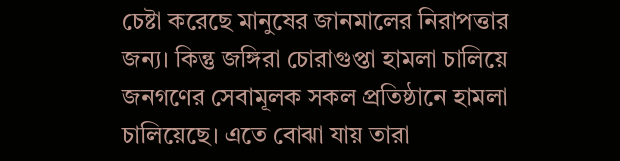চেষ্টা করেছে মানুষের জানমালের নিরাপত্তার জন্য। কিন্তু জঙ্গিরা চোরাগুপ্তা হামলা চালিয়ে জনগণের সেবামূলক সকল প্রতিষ্ঠানে হামলা চালিয়েছে। এতে বোঝা যায় তারা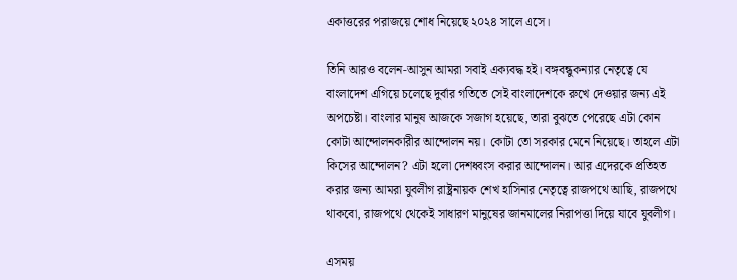একাত্তরের পরাজয়ে শোধ নিয়েছে ২০২৪ সালে এসে।

তিনি আরও বলেন-আসুন আমরা সবাই এক্যবদ্ধ হই। বঙ্গবন্ধুকন্যার নেতৃত্বে যে বাংলাদেশ এগিয়ে চলেছে দুর্বার গতিতে সেই বাংলাদেশকে রুখে দেওয়ার জন্য এই অপচেষ্টা। বাংলার মানুষ আজকে সজাগ হয়েছে, তারা বুঝতে পেরেছে এটা কোন কোটা আন্দোলনকারীর আন্দোলন নয়। কোটা তো সরকার মেনে নিয়েছে। তাহলে এটা কিসের আন্দোলন? এটা হলো দেশধ্বংস করার আন্দোলন। আর এদেরকে প্রতিহত করার জন্য আমরা যুবলীগ রাষ্ট্রনায়ক শেখ হাসিনার নেতৃত্বে রাজপথে আছি, রাজপথে থাকবো, রাজপথে থেকেই সাধারণ মানুষের জানমালের নিরাপত্তা দিয়ে যাবে যুবলীগ।

এসময়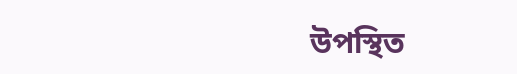উপস্থিত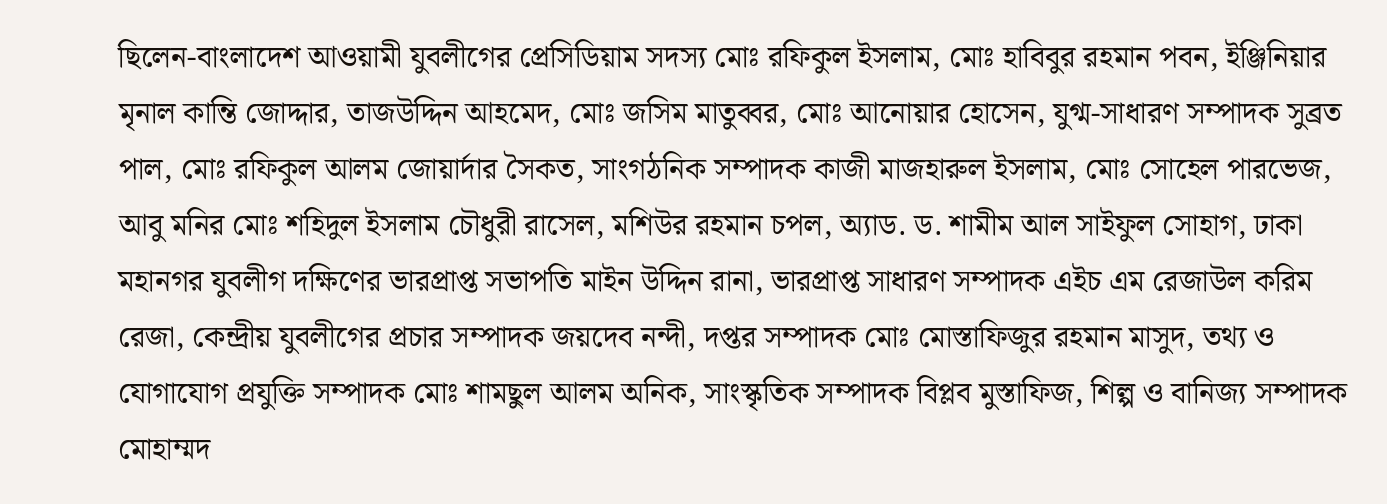ছিলেন-বাংলাদেশ আওয়ামী যুবলীগের প্রেসিডিয়াম সদস্য মোঃ রফিকুল ইসলাম, মোঃ হাবিবুর রহমান পবন, ইঞ্জিনিয়ার মৃনাল কান্তি জোদ্দার, তাজউদ্দিন আহমেদ, মোঃ জসিম মাতুব্বর, মোঃ আনোয়ার হোসেন, যুগ্ম-সাধারণ সম্পাদক সুব্রত পাল, মোঃ রফিকুল আলম জোয়ার্দার সৈকত, সাংগঠনিক সম্পাদক কাজী মাজহারুল ইসলাম, মোঃ সোহেল পারভেজ, আবু মনির মোঃ শহিদুল ইসলাম চৌধুরী রাসেল, মশিউর রহমান চপল, অ্যাড. ড. শামীম আল সাইফুল সোহাগ, ঢাকা মহানগর যুবলীগ দক্ষিণের ভারপ্রাপ্ত সভাপতি মাইন উদ্দিন রানা, ভারপ্রাপ্ত সাধারণ সম্পাদক এইচ এম রেজাউল করিম রেজা, কেন্দ্রীয় যুবলীগের প্রচার সম্পাদক জয়দেব নন্দী, দপ্তর সম্পাদক মোঃ মোস্তাফিজুর রহমান মাসুদ, তথ্য ও যোগাযোগ প্রযুক্তি সম্পাদক মোঃ শামছুল আলম অনিক, সাংস্কৃতিক সম্পাদক বিপ্লব মুস্তাফিজ, শিল্প ও বানিজ্য সম্পাদক মোহাম্মদ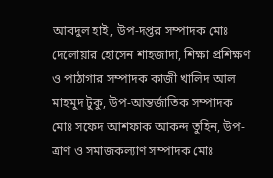আবদুল হাই, উপ-দপ্তর সম্পাদক মোঃ দেলোয়ার হোসেন শাহজাদা, শিক্ষা প্রশিক্ষণ ও পাঠাগার সম্পাদক কাজী খালিদ আল মাহমুদ টুকু, উপ-আন্তর্জাতিক সম্পাদক মোঃ সফেদ আশফাক আকন্দ তুহিন, উপ-ত্রাণ ও সমাজকল্যাণ সম্পাদক মোঃ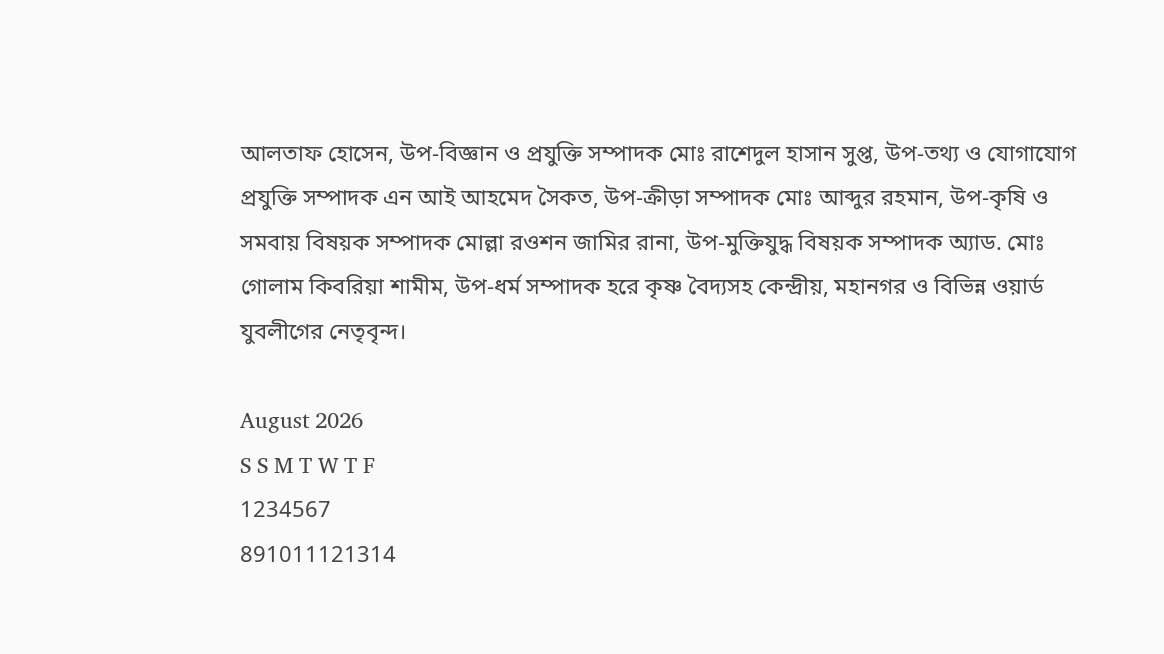আলতাফ হোসেন, উপ-বিজ্ঞান ও প্রযুক্তি সম্পাদক মোঃ রাশেদুল হাসান সুপ্ত, উপ-তথ্য ও যোগাযোগ প্রযুক্তি সম্পাদক এন আই আহমেদ সৈকত, উপ-ক্রীড়া সম্পাদক মোঃ আব্দুর রহমান, উপ-কৃষি ও সমবায় বিষয়ক সম্পাদক মোল্লা রওশন জামির রানা, উপ-মুক্তিযুদ্ধ বিষয়ক সম্পাদক অ্যাড. মোঃ গোলাম কিবরিয়া শামীম, উপ-ধর্ম সম্পাদক হরে কৃষ্ণ বৈদ্যসহ কেন্দ্রীয়, মহানগর ও বিভিন্ন ওয়ার্ড যুবলীগের নেতৃবৃন্দ।

August 2026
S S M T W T F
1234567
891011121314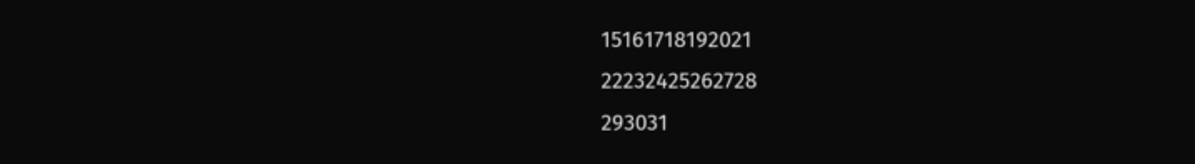15161718192021
22232425262728
293031